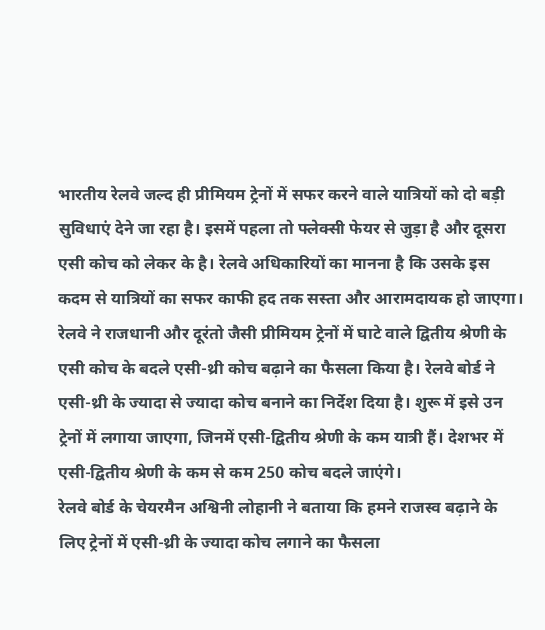भारतीय रेलवे जल्द ही प्रीमियम ट्रेनों में सफर करने वाले यात्रियों को दो बड़ी सुविधाएं देने जा रहा है। इसमें पहला तो फ्लेक्सी फेयर से जुड़ा है और दूसरा एसी कोच को लेकर के है। रेलवे अधिकारियों का मानना है कि उसके इस कदम से यात्रियों का सफर काफी हद तक सस्ता और आरामदायक हो जाएगा।
रेलवे ने राजधानी और दूरंतो जैसी प्रीमियम ट्रेनों में घाटे वाले द्वितीय श्रेणी के एसी कोच के बदले एसी-थ्री कोच बढ़ाने का फैसला किया है। रेलवे बोर्ड ने एसी-थ्री के ज्यादा से ज्यादा कोच बनाने का निर्देश दिया है। शुरू में इसे उन ट्रेनों में लगाया जाएगा, जिनमें एसी-द्वितीय श्रेणी के कम यात्री हैं। देशभर में एसी-द्वितीय श्रेणी के कम से कम 250 कोच बदले जाएंगे।
रेलवे बोर्ड के चेयरमैन अश्विनी लोहानी ने बताया कि हमने राजस्व बढ़ाने के लिए ट्रेनों में एसी-थ्री के ज्यादा कोच लगाने का फैसला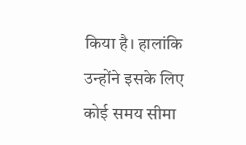किया है। हालांकि उन्होंने इसके लिए कोई समय सीमा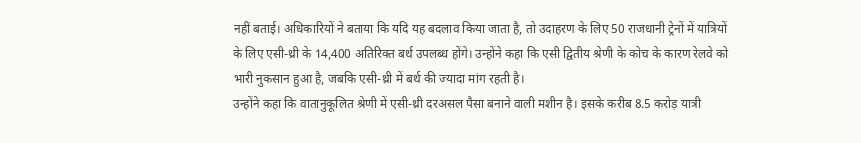नहीं बताई। अधिकारियों ने बताया कि यदि यह बदलाव किया जाता है, तो उदाहरण के लिए 50 राजधानी ट्रेनों में यात्रियों के लिए एसी-थ्री के 14,400 अतिरिक्त बर्थ उपलब्ध होंगे। उन्होंने कहा कि एसी द्वितीय श्रेणी के कोच के कारण रेलवे को भारी नुकसान हुआ है, जबकि एसी-थ्री में बर्थ की ज्यादा मांग रहती है।
उन्होंने कहा कि वातानुकूलित श्रेणी में एसी-थ्री दरअसल पैसा बनाने वाली मशीन है। इसके करीब 8.5 करोड़ यात्री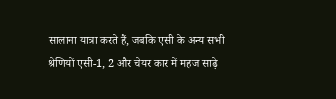सालाना यात्रा करते हैं, जबकि एसी के अन्य सभी श्रेणियों एसी-1, 2 और चेयर कार में महज साढ़े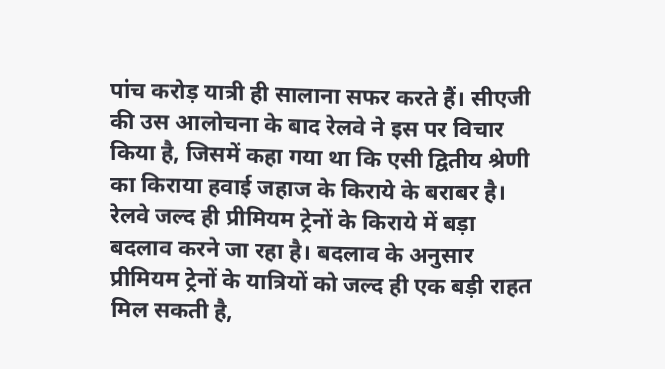पांच करोड़ यात्री ही सालाना सफर करते हैं। सीएजी की उस आलोचना के बाद रेलवे ने इस पर विचार किया है, जिसमें कहा गया था कि एसी द्वितीय श्रेणी का किराया हवाई जहाज के किराये के बराबर है।
रेलवे जल्द ही प्रीमियम ट्रेनों के किराये में बड़ा बदलाव करने जा रहा है। बदलाव के अनुसार प्रीमियम ट्रेनों के यात्रियों को जल्द ही एक बड़ी राहत मिल सकती है,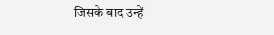जिसके बाद उन्हें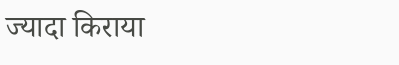ज्यादा किराया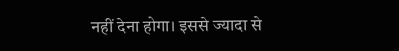नहीं देना होगा। इससे ज्यादा से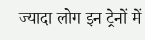ज्यादा लोग इन ट्रेनों में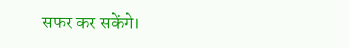सफर कर सकेंगे।